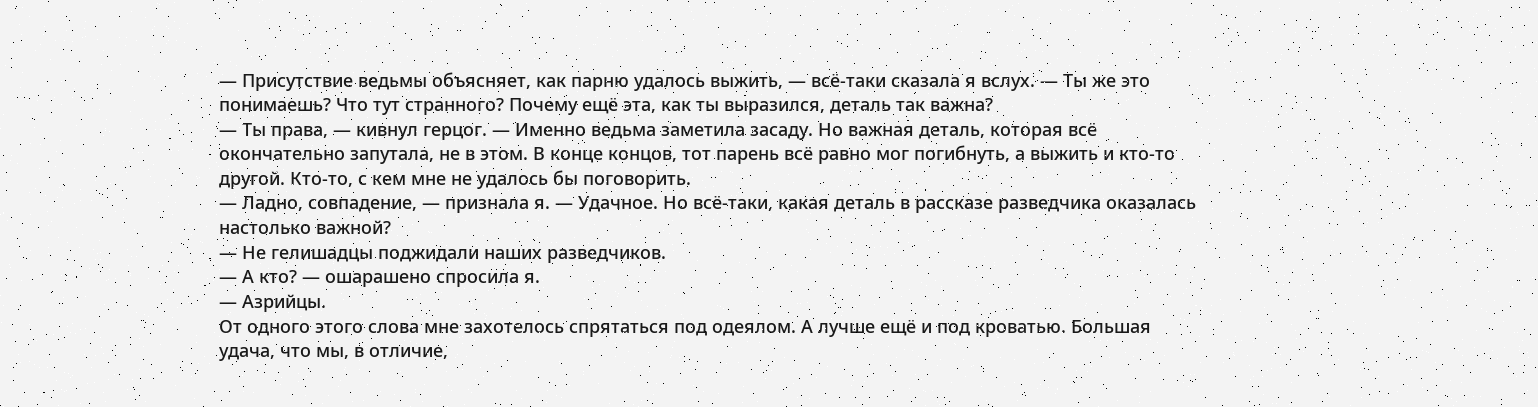— Присутствие ведьмы объясняет, как парню удалось выжить, — всё-таки сказала я вслух. — Ты же это понимаешь? Что тут странного? Почему ещё эта, как ты выразился, деталь так важна?
— Ты права, — кивнул герцог. — Именно ведьма заметила засаду. Но важная деталь, которая всё окончательно запутала, не в этом. В конце концов, тот парень всё равно мог погибнуть, а выжить и кто-то другой. Кто-то, с кем мне не удалось бы поговорить.
— Ладно, совпадение, — признала я. — Удачное. Но всё-таки, какая деталь в рассказе разведчика оказалась настолько важной?
— Не гелишадцы поджидали наших разведчиков.
— А кто? — ошарашено спросила я.
— Азрийцы.
От одного этого слова мне захотелось спрятаться под одеялом. А лучше ещё и под кроватью. Большая удача, что мы, в отличие,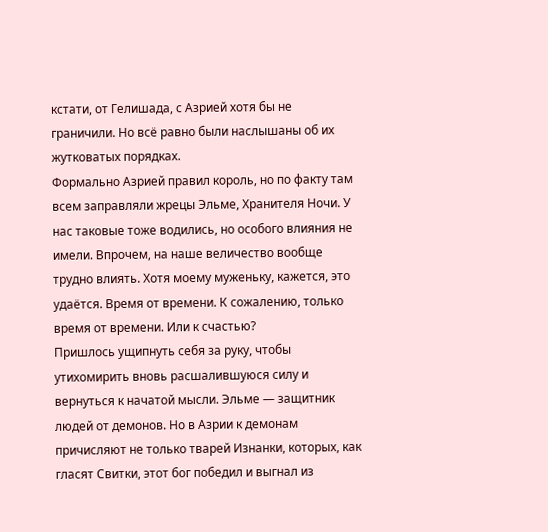кстати, от Гелишада, с Азрией хотя бы не граничили. Но всё равно были наслышаны об их жутковатых порядках.
Формально Азрией правил король, но по факту там всем заправляли жрецы Эльме, Хранителя Ночи. У нас таковые тоже водились, но особого влияния не имели. Впрочем, на наше величество вообще трудно влиять. Хотя моему муженьку, кажется, это удаётся. Время от времени. К сожалению, только время от времени. Или к счастью?
Пришлось ущипнуть себя за руку, чтобы утихомирить вновь расшалившуюся силу и вернуться к начатой мысли. Эльме — защитник людей от демонов. Но в Азрии к демонам причисляют не только тварей Изнанки, которых, как гласят Свитки, этот бог победил и выгнал из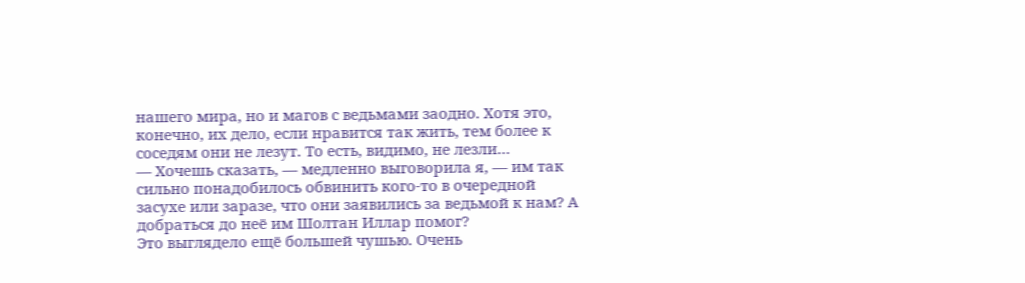нашего мира, но и магов с ведьмами заодно. Хотя это, конечно, их дело, если нравится так жить, тем более к соседям они не лезут. То есть, видимо, не лезли…
— Хочешь сказать, — медленно выговорила я, — им так сильно понадобилось обвинить кого-то в очередной засухе или заразе, что они заявились за ведьмой к нам? А добраться до неё им Шолтан Иллар помог?
Это выглядело ещё большей чушью. Очень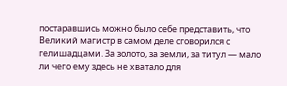постаравшись можно было себе представить, что Великий магистр в самом деле сговорился с гелишадцами. За золото, за земли, за титул — мало ли чего ему здесь не хватало для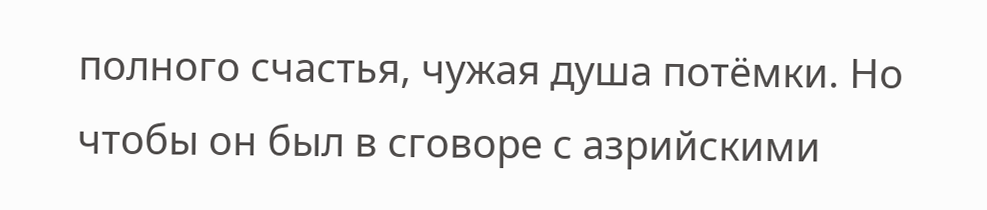полного счастья, чужая душа потёмки. Но чтобы он был в сговоре с азрийскими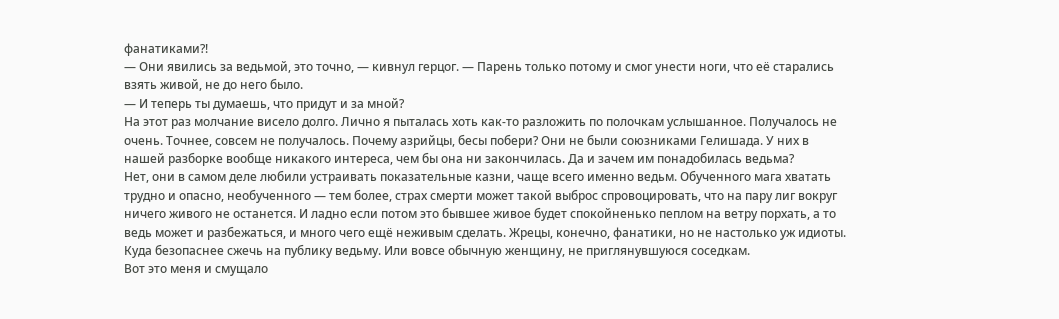фанатиками?!
— Они явились за ведьмой, это точно, — кивнул герцог. — Парень только потому и смог унести ноги, что её старались взять живой, не до него было.
— И теперь ты думаешь, что придут и за мной?
На этот раз молчание висело долго. Лично я пыталась хоть как-то разложить по полочкам услышанное. Получалось не очень. Точнее, совсем не получалось. Почему азрийцы, бесы побери? Они не были союзниками Гелишада. У них в нашей разборке вообще никакого интереса, чем бы она ни закончилась. Да и зачем им понадобилась ведьма?
Нет, они в самом деле любили устраивать показательные казни, чаще всего именно ведьм. Обученного мага хватать трудно и опасно, необученного — тем более, страх смерти может такой выброс спровоцировать, что на пару лиг вокруг ничего живого не останется. И ладно если потом это бывшее живое будет спокойненько пеплом на ветру порхать, а то ведь может и разбежаться, и много чего ещё неживым сделать. Жрецы, конечно, фанатики, но не настолько уж идиоты. Куда безопаснее сжечь на публику ведьму. Или вовсе обычную женщину, не приглянувшуюся соседкам.
Вот это меня и смущало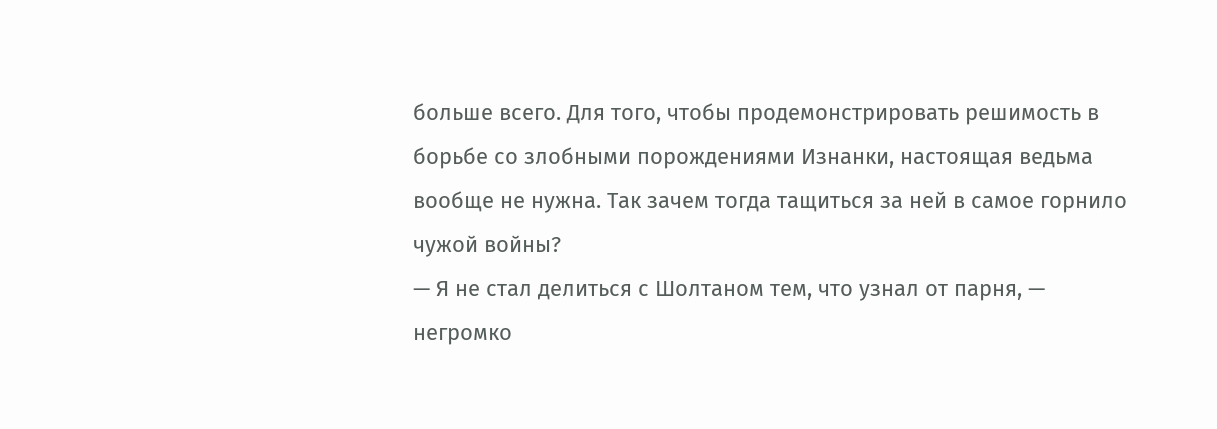больше всего. Для того, чтобы продемонстрировать решимость в борьбе со злобными порождениями Изнанки, настоящая ведьма вообще не нужна. Так зачем тогда тащиться за ней в самое горнило чужой войны?
— Я не стал делиться с Шолтаном тем, что узнал от парня, — негромко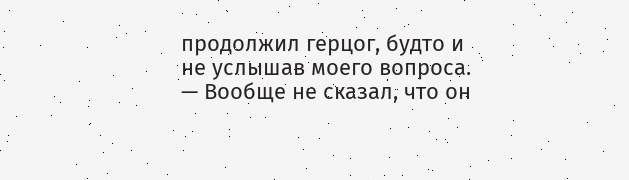продолжил герцог, будто и не услышав моего вопроса. — Вообще не сказал, что он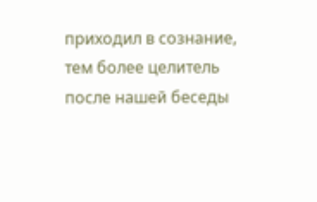приходил в сознание, тем более целитель после нашей беседы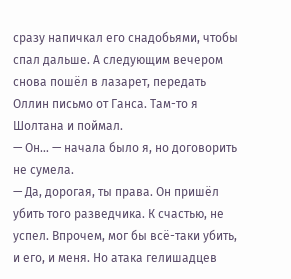сразу напичкал его снадобьями, чтобы спал дальше. А следующим вечером снова пошёл в лазарет, передать Оллин письмо от Ганса. Там-то я Шолтана и поймал.
— Он… — начала было я, но договорить не сумела.
— Да, дорогая, ты права. Он пришёл убить того разведчика. К счастью, не успел. Впрочем, мог бы всё-таки убить, и его, и меня. Но атака гелишадцев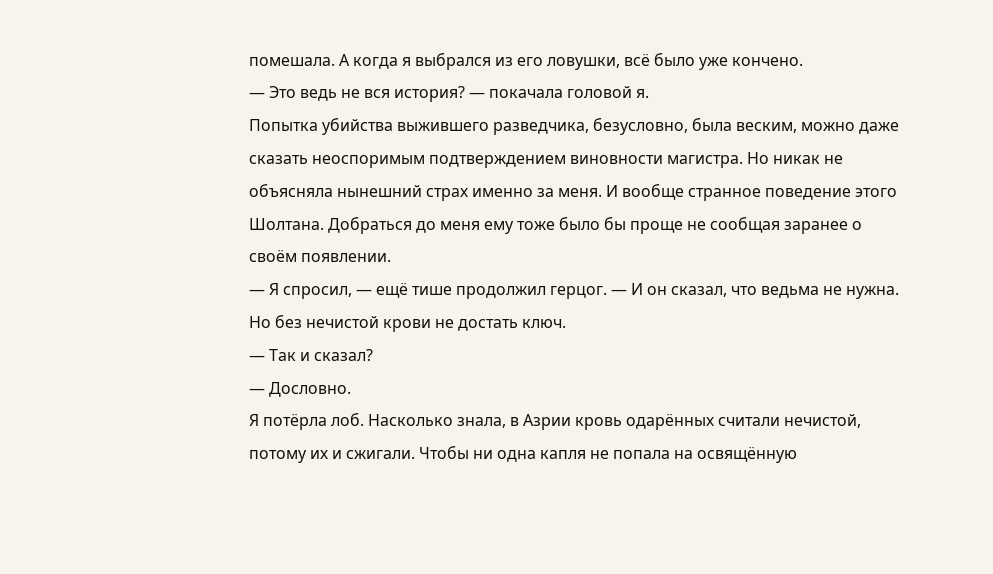помешала. А когда я выбрался из его ловушки, всё было уже кончено.
— Это ведь не вся история? — покачала головой я.
Попытка убийства выжившего разведчика, безусловно, была веским, можно даже сказать неоспоримым подтверждением виновности магистра. Но никак не объясняла нынешний страх именно за меня. И вообще странное поведение этого Шолтана. Добраться до меня ему тоже было бы проще не сообщая заранее о своём появлении.
— Я спросил, — ещё тише продолжил герцог. — И он сказал, что ведьма не нужна. Но без нечистой крови не достать ключ.
— Так и сказал?
— Дословно.
Я потёрла лоб. Насколько знала, в Азрии кровь одарённых считали нечистой, потому их и сжигали. Чтобы ни одна капля не попала на освящённую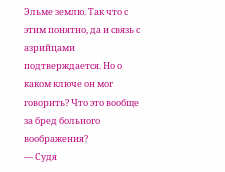Эльме землю. Так что с этим понятно, да и связь с азрийцами подтверждается. Но о каком ключе он мог говорить? Что это вообще за бред больного воображения?
— Судя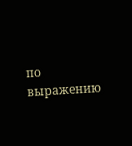по выражению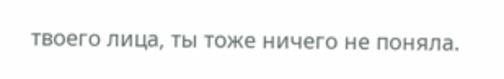твоего лица, ты тоже ничего не поняла.